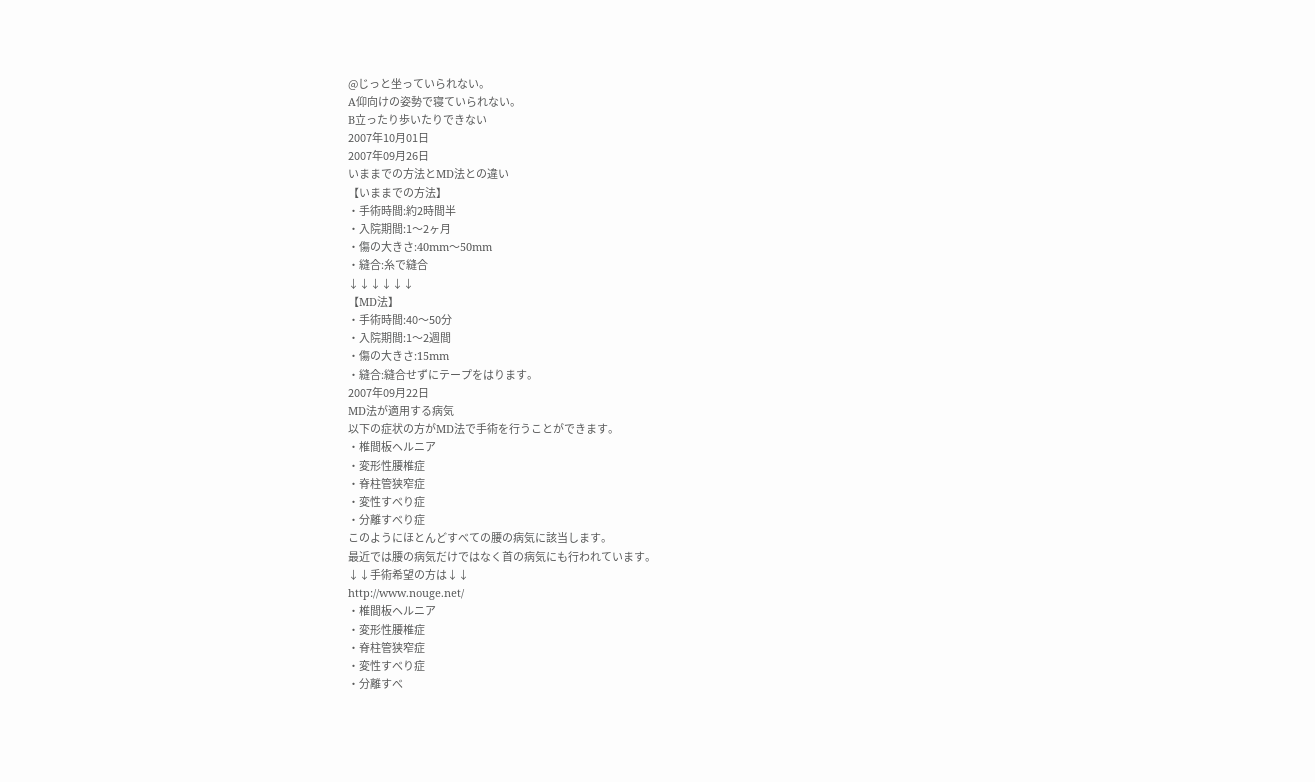@じっと坐っていられない。
A仰向けの姿勢で寝ていられない。
B立ったり歩いたりできない
2007年10月01日
2007年09月26日
いままでの方法とMD法との違い
【いままでの方法】
・手術時間:約2時間半
・入院期間:1〜2ヶ月
・傷の大きさ:40mm〜50mm
・縫合:糸で縫合
↓↓↓↓↓↓
【MD法】
・手術時間:40〜50分
・入院期間:1〜2週間
・傷の大きさ:15mm
・縫合:縫合せずにテープをはります。
2007年09月22日
MD法が適用する病気
以下の症状の方がMD法で手術を行うことができます。
・椎間板ヘルニア
・変形性腰椎症
・脊柱管狭窄症
・変性すべり症
・分離すべり症
このようにほとんどすべての腰の病気に該当します。
最近では腰の病気だけではなく首の病気にも行われています。
↓↓手術希望の方は↓↓
http://www.nouge.net/
・椎間板ヘルニア
・変形性腰椎症
・脊柱管狭窄症
・変性すべり症
・分離すべ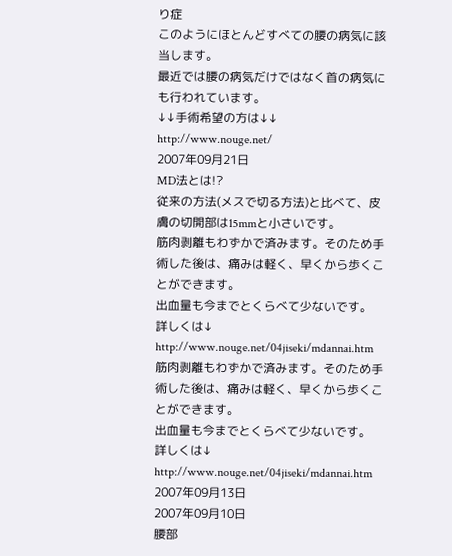り症
このようにほとんどすべての腰の病気に該当します。
最近では腰の病気だけではなく首の病気にも行われています。
↓↓手術希望の方は↓↓
http://www.nouge.net/
2007年09月21日
MD法とは!?
従来の方法(メスで切る方法)と比べて、皮膚の切開部は15mmと小さいです。
筋肉剥離もわずかで済みます。そのため手術した後は、痛みは軽く、早くから歩くことができます。
出血量も今までとくらべて少ないです。
詳しくは↓
http://www.nouge.net/04jiseki/mdannai.htm
筋肉剥離もわずかで済みます。そのため手術した後は、痛みは軽く、早くから歩くことができます。
出血量も今までとくらべて少ないです。
詳しくは↓
http://www.nouge.net/04jiseki/mdannai.htm
2007年09月13日
2007年09月10日
腰部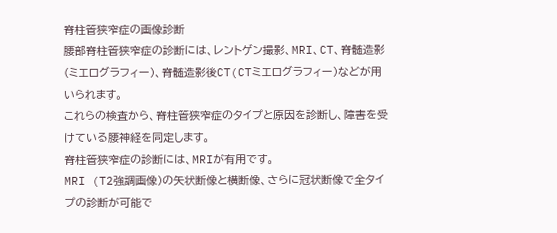脊柱管狭窄症の画像診断
腰部脊柱管狭窄症の診断には、レントゲン撮影、MRI、CT、脊髄造影(ミエログラフィー)、脊髄造影後CT(CTミエログラフィー)などが用いられます。
これらの検査から、脊柱管狭窄症のタイプと原因を診断し、障害を受けている腰神経を同定します。
脊柱管狭窄症の診断には、MRIが有用です。
MRI (T2強調画像)の矢状断像と横断像、さらに冠状断像で全タイプの診断が可能で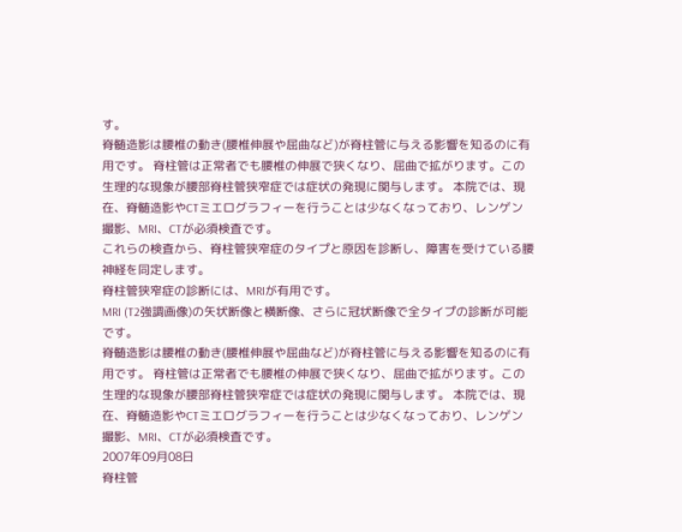す。
脊髄造影は腰椎の動き(腰椎伸展や屈曲など)が脊柱管に与える影響を知るのに有用です。 脊柱管は正常者でも腰椎の伸展で狭くなり、屈曲で拡がります。この生理的な現象が腰部脊柱管狭窄症では症状の発現に関与します。 本院では、現在、脊髄造影やCTミエログラフィーを行うことは少なくなっており、レンゲン撮影、MRI、CTが必須検査です。
これらの検査から、脊柱管狭窄症のタイプと原因を診断し、障害を受けている腰神経を同定します。
脊柱管狭窄症の診断には、MRIが有用です。
MRI (T2強調画像)の矢状断像と横断像、さらに冠状断像で全タイプの診断が可能です。
脊髄造影は腰椎の動き(腰椎伸展や屈曲など)が脊柱管に与える影響を知るのに有用です。 脊柱管は正常者でも腰椎の伸展で狭くなり、屈曲で拡がります。この生理的な現象が腰部脊柱管狭窄症では症状の発現に関与します。 本院では、現在、脊髄造影やCTミエログラフィーを行うことは少なくなっており、レンゲン撮影、MRI、CTが必須検査です。
2007年09月08日
脊柱管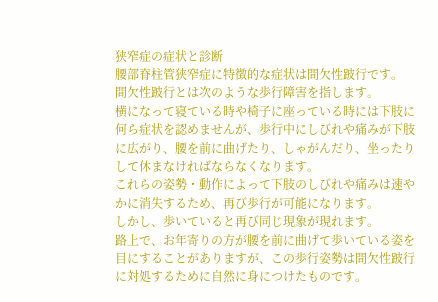狭窄症の症状と診断
腰部脊柱管狭窄症に特徴的な症状は間欠性跛行です。
間欠性跛行とは次のような歩行障害を指します。
横になって寝ている時や椅子に座っている時には下肢に何ら症状を認めませんが、歩行中にしびれや痛みが下肢に広がり、腰を前に曲げたり、しゃがんだり、坐ったりして休まなければならなくなります。
これらの姿勢・動作によって下肢のしびれや痛みは速やかに消失するため、再び歩行が可能になります。
しかし、歩いていると再び同じ現象が現れます。
路上で、お年寄りの方が腰を前に曲げて歩いている姿を目にすることがありますが、この歩行姿勢は間欠性跛行に対処するために自然に身につけたものです。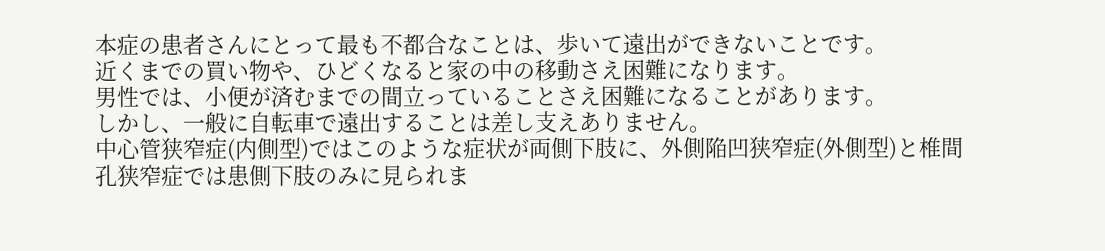本症の患者さんにとって最も不都合なことは、歩いて遠出ができないことです。
近くまでの買い物や、ひどくなると家の中の移動さえ困難になります。
男性では、小便が済むまでの間立っていることさえ困難になることがあります。
しかし、一般に自転車で遠出することは差し支えありません。
中心管狭窄症(内側型)ではこのような症状が両側下肢に、外側陥凹狭窄症(外側型)と椎間孔狭窄症では患側下肢のみに見られま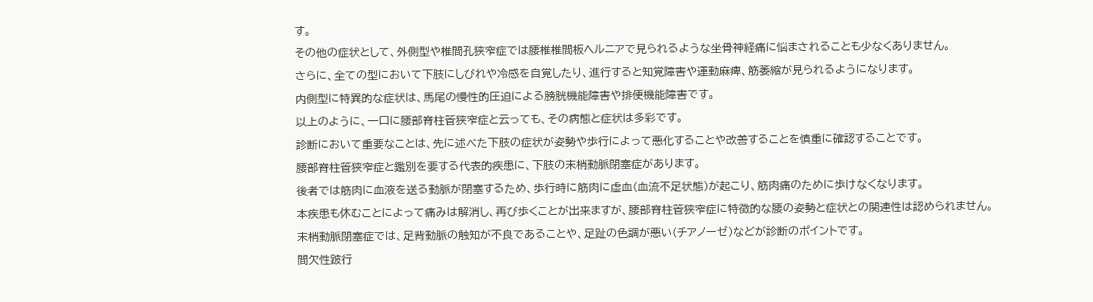す。
その他の症状として、外側型や椎間孔狭窄症では腰椎椎間板ヘルニアで見られるような坐骨神経痛に悩まされることも少なくありません。
さらに、全ての型において下肢にしびれや冷感を自覚したり、進行すると知覚障害や運動麻痺、筋萎縮が見られるようになります。
内側型に特異的な症状は、馬尾の慢性的圧迫による膀胱機能障害や排便機能障害です。
以上のように、一口に腰部脊柱管狭窄症と云っても、その病態と症状は多彩です。
診断において重要なことは、先に述べた下肢の症状が姿勢や歩行によって悪化することや改善することを慎重に確認することです。
腰部脊柱管狭窄症と鑑別を要する代表的疾患に、下肢の末梢動脈閉塞症があります。
後者では筋肉に血液を送る動脈が閉塞するため、歩行時に筋肉に虚血(血流不足状態)が起こり、筋肉痛のために歩けなくなります。
本疾患も休むことによって痛みは解消し、再び歩くことが出来ますが、腰部脊柱管狭窄症に特徴的な腰の姿勢と症状との関連性は認められません。
末梢動脈閉塞症では、足背動脈の触知が不良であることや、足趾の色調が悪い(チアノーゼ)などが診断のポイントです。
間欠性跛行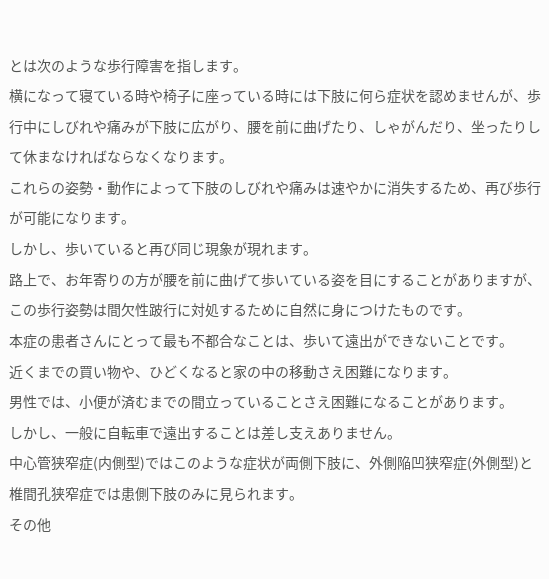とは次のような歩行障害を指します。
横になって寝ている時や椅子に座っている時には下肢に何ら症状を認めませんが、歩行中にしびれや痛みが下肢に広がり、腰を前に曲げたり、しゃがんだり、坐ったりして休まなければならなくなります。
これらの姿勢・動作によって下肢のしびれや痛みは速やかに消失するため、再び歩行が可能になります。
しかし、歩いていると再び同じ現象が現れます。
路上で、お年寄りの方が腰を前に曲げて歩いている姿を目にすることがありますが、この歩行姿勢は間欠性跛行に対処するために自然に身につけたものです。
本症の患者さんにとって最も不都合なことは、歩いて遠出ができないことです。
近くまでの買い物や、ひどくなると家の中の移動さえ困難になります。
男性では、小便が済むまでの間立っていることさえ困難になることがあります。
しかし、一般に自転車で遠出することは差し支えありません。
中心管狭窄症(内側型)ではこのような症状が両側下肢に、外側陥凹狭窄症(外側型)と椎間孔狭窄症では患側下肢のみに見られます。
その他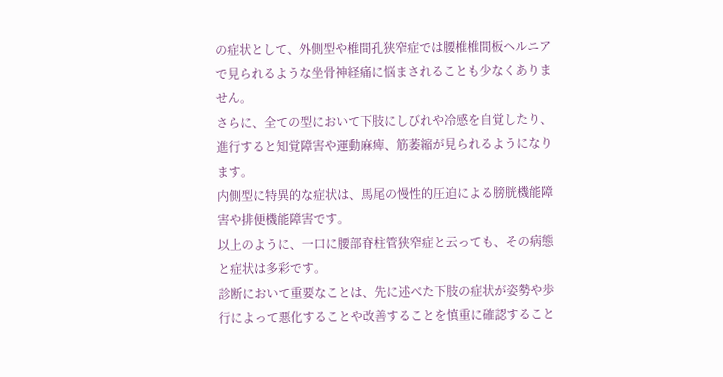の症状として、外側型や椎間孔狭窄症では腰椎椎間板ヘルニアで見られるような坐骨神経痛に悩まされることも少なくありません。
さらに、全ての型において下肢にしびれや冷感を自覚したり、進行すると知覚障害や運動麻痺、筋萎縮が見られるようになります。
内側型に特異的な症状は、馬尾の慢性的圧迫による膀胱機能障害や排便機能障害です。
以上のように、一口に腰部脊柱管狭窄症と云っても、その病態と症状は多彩です。
診断において重要なことは、先に述べた下肢の症状が姿勢や歩行によって悪化することや改善することを慎重に確認すること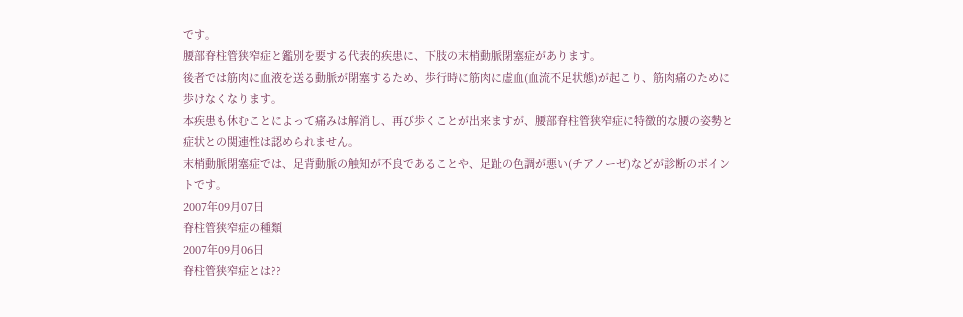です。
腰部脊柱管狭窄症と鑑別を要する代表的疾患に、下肢の末梢動脈閉塞症があります。
後者では筋肉に血液を送る動脈が閉塞するため、歩行時に筋肉に虚血(血流不足状態)が起こり、筋肉痛のために歩けなくなります。
本疾患も休むことによって痛みは解消し、再び歩くことが出来ますが、腰部脊柱管狭窄症に特徴的な腰の姿勢と症状との関連性は認められません。
末梢動脈閉塞症では、足背動脈の触知が不良であることや、足趾の色調が悪い(チアノーゼ)などが診断のポイントです。
2007年09月07日
脊柱管狭窄症の種類
2007年09月06日
脊柱管狭窄症とは??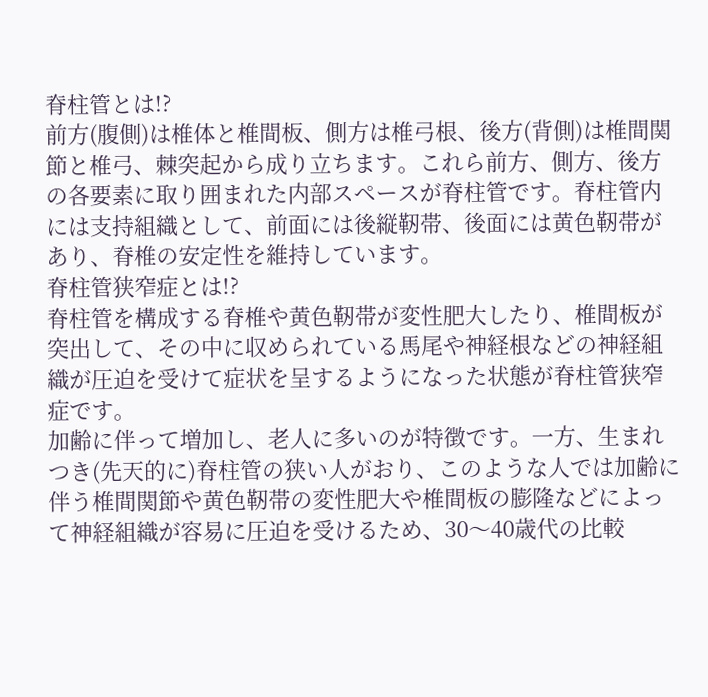脊柱管とは!?
前方(腹側)は椎体と椎間板、側方は椎弓根、後方(背側)は椎間関節と椎弓、棘突起から成り立ちます。これら前方、側方、後方の各要素に取り囲まれた内部スペースが脊柱管です。脊柱管内には支持組織として、前面には後縦靭帯、後面には黄色靭帯があり、脊椎の安定性を維持しています。
脊柱管狭窄症とは!?
脊柱管を構成する脊椎や黄色靭帯が変性肥大したり、椎間板が突出して、その中に収められている馬尾や神経根などの神経組織が圧迫を受けて症状を呈するようになった状態が脊柱管狭窄症です。
加齢に伴って増加し、老人に多いのが特徴です。一方、生まれつき(先天的に)脊柱管の狭い人がおり、このような人では加齢に伴う椎間関節や黄色靭帯の変性肥大や椎間板の膨隆などによって神経組織が容易に圧迫を受けるため、30〜40歳代の比較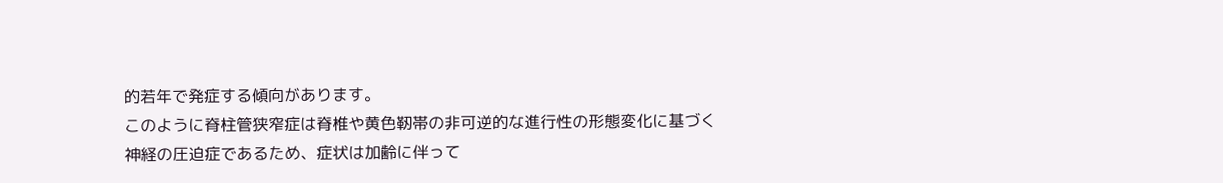的若年で発症する傾向があります。
このように脊柱管狭窄症は脊椎や黄色靭帯の非可逆的な進行性の形態変化に基づく神経の圧迫症であるため、症状は加齢に伴って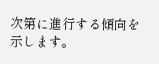次第に進行する傾向を示します。